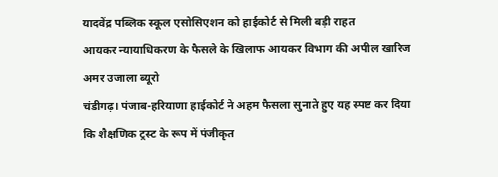यादवेंद्र पब्लिक स्कूल एसोसिएशन को हाईकोर्ट से मिली बड़ी राहत
आयकर न्यायाधिकरण के फैसले के खिलाफ आयकर विभाग की अपील खारिज
अमर उजाला ब्यूरो
चंडीगढ़। पंजाब-हरियाणा हाईकोर्ट ने अहम फैसला सुनाते हुए यह स्पष्ट कर दिया कि शैक्षणिक ट्रस्ट के रूप में पंजीकृत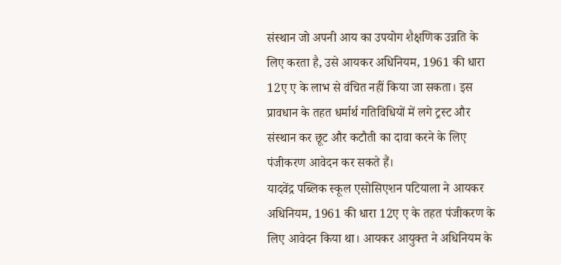संस्थान जो अपनी आय का उपयोग शैक्षणिक उन्नति के लिए करता है, उसे आयकर अधिनियम, 1961 की धारा 12ए ए के लाभ से वंचित नहीं किया जा सकता। इस प्रावधान के तहत धर्मार्थ गतिविधियों में लगे ट्रस्ट और संस्थान कर छूट और कटौती का दावा करने के लिए पंजीकरण आवेदन कर सकते हैं।
यादवेंद्र पब्लिक स्कूल एसोसिएशन पटियाला ने आयकर अधिनियम, 1961 की धारा 12ए ए के तहत पंजीकरण के लिए आवेदन किया था। आयकर आयुक्त ने अधिनियम के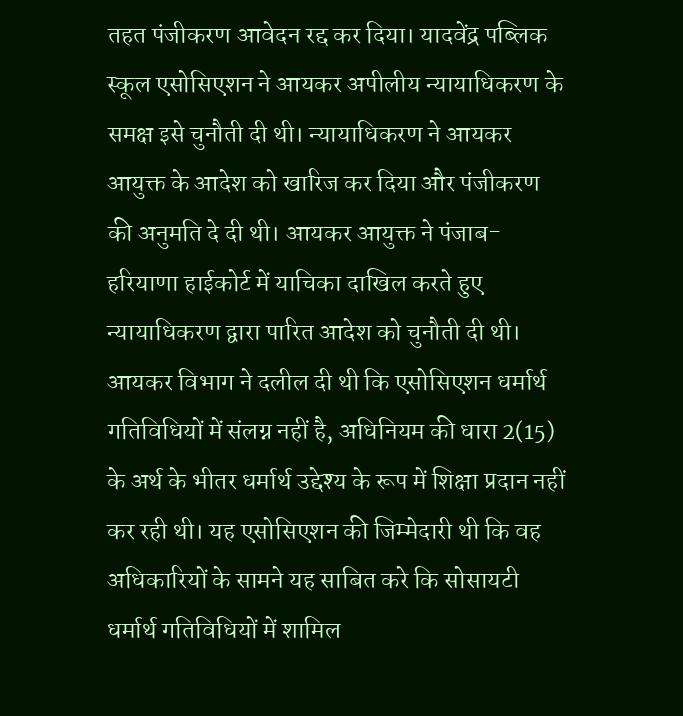तहत पंजीकरण आवेदन रद्द कर दिया। यादवेंद्र पब्लिक स्कूल एसोसिएशन ने आयकर अपीलीय न्यायाधिकरण के समक्ष इसे चुनौती दी थी। न्यायाधिकरण ने आयकर आयुक्त के आदेश को खारिज कर दिया और पंजीकरण की अनुमति दे दी थी। आयकर आयुक्त ने पंजाब-हरियाणा हाईकोर्ट में याचिका दाखिल करते हुए न्यायाधिकरण द्वारा पारित आदेश को चुनौती दी थी।
आयकर विभाग ने दलील दी थी कि एसोसिएशन धर्मार्थ गतिविधियों में संलग्न नहीं है, अधिनियम की धारा 2(15) के अर्थ के भीतर धर्मार्थ उद्देश्य के रूप में शिक्षा प्रदान नहीं कर रही थी। यह एसोसिएशन की जिम्मेदारी थी कि वह अधिकारियों के सामने यह साबित करे कि सोसायटी धर्मार्थ गतिविधियों में शामिल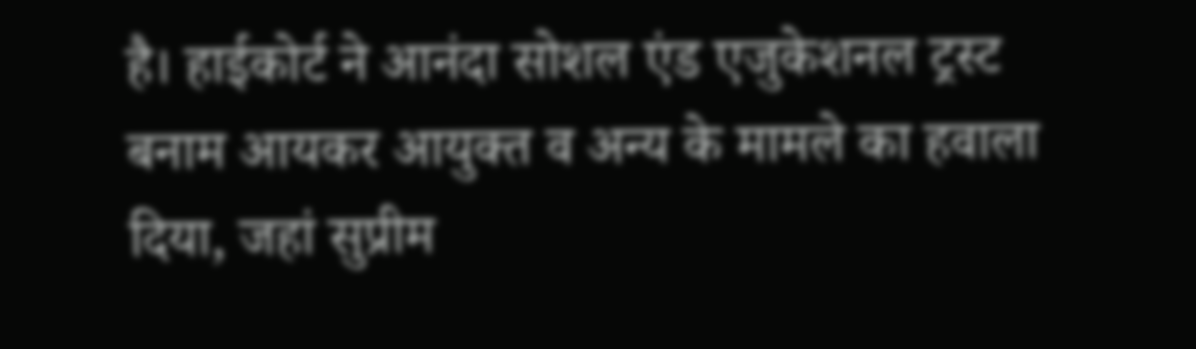है। हाईकोर्ट ने आनंदा सोशल एंड एजुकेशनल ट्रस्ट बनाम आयकर आयुक्त व अन्य के मामले का हवाला दिया, जहां सुप्रीम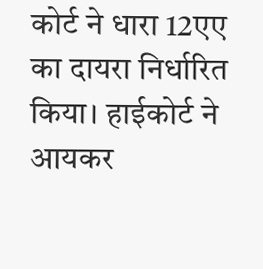कोर्ट ने धारा 12एए का दायरा निर्धारित किया। हाईकोर्ट ने आयकर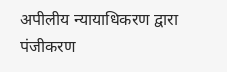अपीलीय न्यायाधिकरण द्वारा पंजीकरण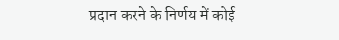प्रदान करने के निर्णय में कोई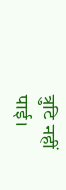त्रुटि नहीं पाई।